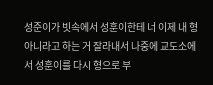성준이가 빗속에서 성훈이한테 너 이제 내 형 아니라고 하는 거 잘라내서 나중에 교도소에서 성훈이를 다시 형으로 부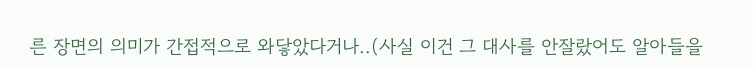른 장면의 의미가 간접적으로 와닿았다거나..(사실 이건 그 대사를 안잘랐어도 알아들을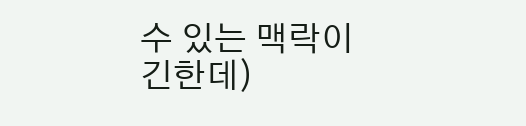수 있는 맥락이긴한데)